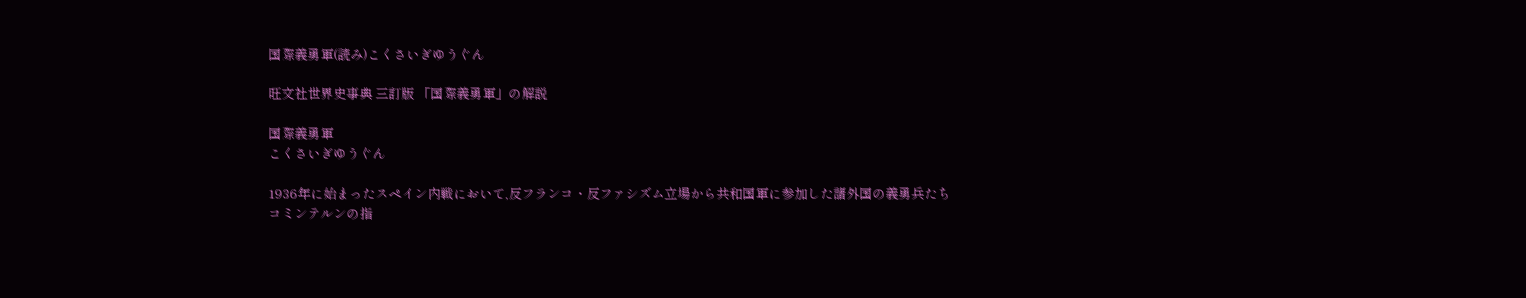国際義勇軍(読み)こくさいぎゆうぐん

旺文社世界史事典 三訂版 「国際義勇軍」の解説

国際義勇軍
こくさいぎゆうぐん

1936年に始まったスペイン内戦において,反フランコ・反ファシズム立場から共和国軍に参加した諸外国の義勇兵たち
コミンテルンの指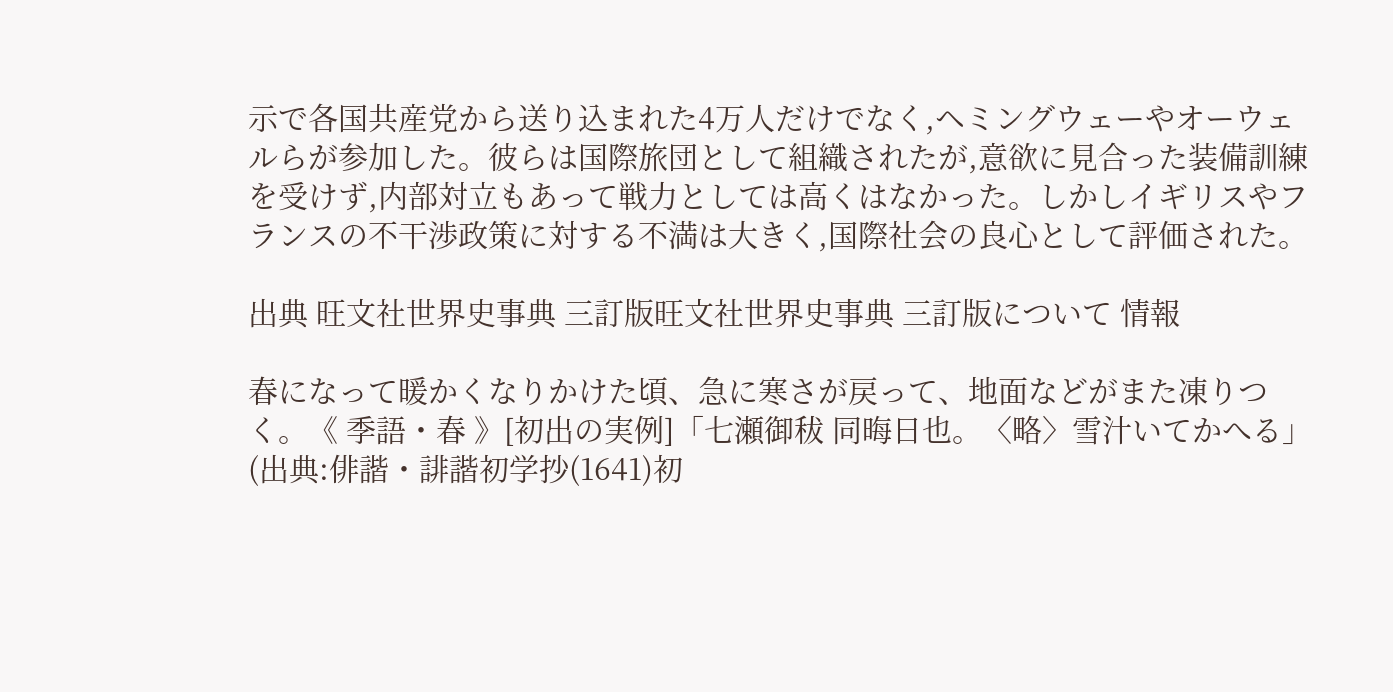示で各国共産党から送り込まれた4万人だけでなく,ヘミングウェーやオーウェルらが参加した。彼らは国際旅団として組織されたが,意欲に見合った装備訓練を受けず,内部対立もあって戦力としては高くはなかった。しかしイギリスやフランスの不干渉政策に対する不満は大きく,国際社会の良心として評価された。

出典 旺文社世界史事典 三訂版旺文社世界史事典 三訂版について 情報

春になって暖かくなりかけた頃、急に寒さが戻って、地面などがまた凍りつく。《 季語・春 》[初出の実例]「七瀬御秡 同晦日也。〈略〉雪汁いてかへる」(出典:俳諧・誹諧初学抄(1641)初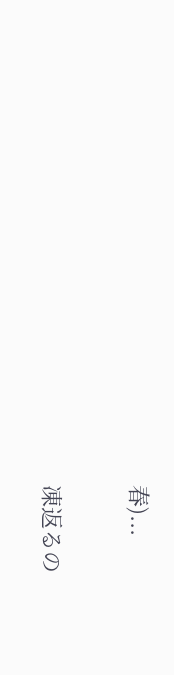春)...

凍返るの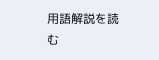用語解説を読む